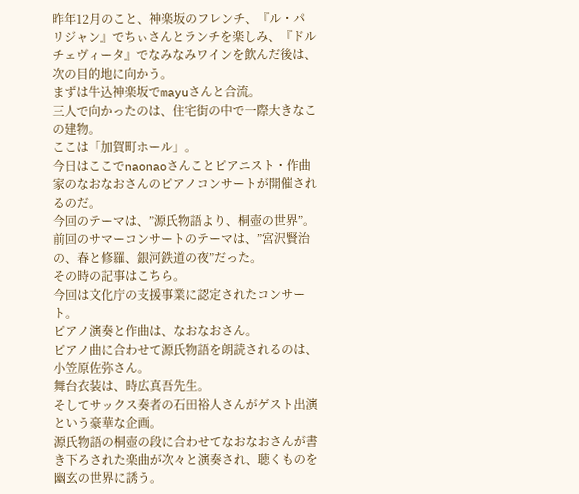昨年12月のこと、神楽坂のフレンチ、『ル・パリジャン』でちぃさんとランチを楽しみ、『ドルチェヴィータ』でなみなみワインを飲んだ後は、次の目的地に向かう。
まずは牛込神楽坂でmayuさんと合流。
三人で向かったのは、住宅街の中で一際大きなこの建物。
ここは「加賀町ホール」。
今日はここでnaonaoさんことピアニスト・作曲家のなおなおさんのピアノコンサートが開催されるのだ。
今回のテーマは、”源氏物語より、桐壺の世界”。
前回のサマーコンサートのテーマは、”宮沢賢治の、春と修羅、銀河鉄道の夜”だった。
その時の記事はこちら。
今回は文化庁の支援事業に認定されたコンサート。
ピアノ演奏と作曲は、なおなおさん。
ピアノ曲に合わせて源氏物語を朗読されるのは、小笠原佐弥さん。
舞台衣装は、時広真吾先生。
そしてサックス奏者の石田裕人さんがゲスト出演という豪華な企画。
源氏物語の桐壺の段に合わせてなおなおさんが書き下ろされた楽曲が次々と演奏され、聴くものを幽玄の世界に誘う。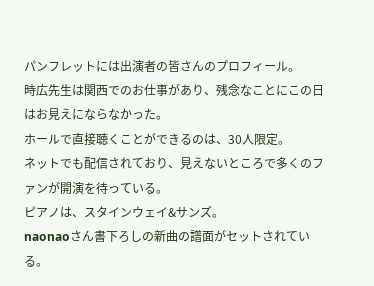パンフレットには出演者の皆さんのプロフィール。
時広先生は関西でのお仕事があり、残念なことにこの日はお見えにならなかった。
ホールで直接聴くことができるのは、30人限定。
ネットでも配信されており、見えないところで多くのファンが開演を待っている。
ピアノは、スタインウェイ&サンズ。
naonaoさん書下ろしの新曲の譜面がセットされている。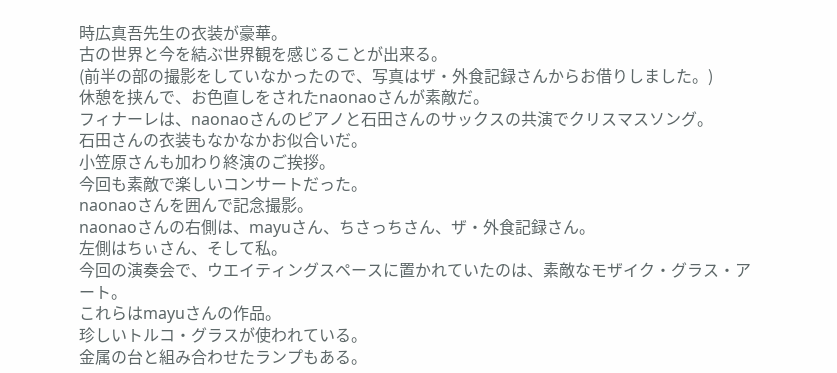時広真吾先生の衣装が豪華。
古の世界と今を結ぶ世界観を感じることが出来る。
(前半の部の撮影をしていなかったので、写真はザ・外食記録さんからお借りしました。)
休憩を挟んで、お色直しをされたnaonaoさんが素敵だ。
フィナーレは、naonaoさんのピアノと石田さんのサックスの共演でクリスマスソング。
石田さんの衣装もなかなかお似合いだ。
小笠原さんも加わり終演のご挨拶。
今回も素敵で楽しいコンサートだった。
naonaoさんを囲んで記念撮影。
naonaoさんの右側は、mayuさん、ちさっちさん、ザ・外食記録さん。
左側はちぃさん、そして私。
今回の演奏会で、ウエイティングスペースに置かれていたのは、素敵なモザイク・グラス・アート。
これらはmayuさんの作品。
珍しいトルコ・グラスが使われている。
金属の台と組み合わせたランプもある。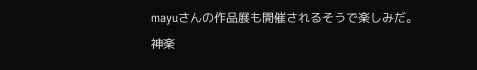mayuさんの作品展も開催されるそうで楽しみだ。
神楽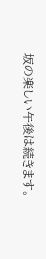坂の楽しい午後は続きます。